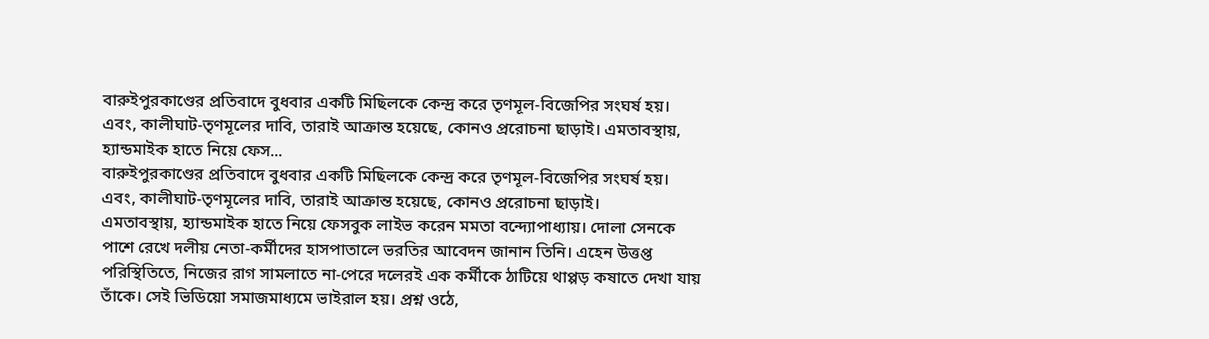বারুইপুরকাণ্ডের প্রতিবাদে বুধবার একটি মিছিলকে কেন্দ্র করে তৃণমূল-বিজেপির সংঘর্ষ হয়। এবং, কালীঘাট-তৃণমূলের দাবি, তারাই আক্রান্ত হয়েছে, কোনও প্ররোচনা ছাড়াই। এমতাবস্থায়, হ্যান্ডমাইক হাতে নিয়ে ফেস...
বারুইপুরকাণ্ডের প্রতিবাদে বুধবার একটি মিছিলকে কেন্দ্র করে তৃণমূল-বিজেপির সংঘর্ষ হয়। এবং, কালীঘাট-তৃণমূলের দাবি, তারাই আক্রান্ত হয়েছে, কোনও প্ররোচনা ছাড়াই।
এমতাবস্থায়, হ্যান্ডমাইক হাতে নিয়ে ফেসবুক লাইভ করেন মমতা বন্দ্যোপাধ্যায়। দোলা সেনকে পাশে রেখে দলীয় নেতা-কর্মীদের হাসপাতালে ভরতির আবেদন জানান তিনি। এহেন উত্তপ্ত পরিস্থিতিতে, নিজের রাগ সামলাতে না-পেরে দলেরই এক কর্মীকে ঠাটিয়ে থাপ্পড় কষাতে দেখা যায় তাঁকে। সেই ভিডিয়ো সমাজমাধ্যমে ভাইরাল হয়। প্রশ্ন ওঠে,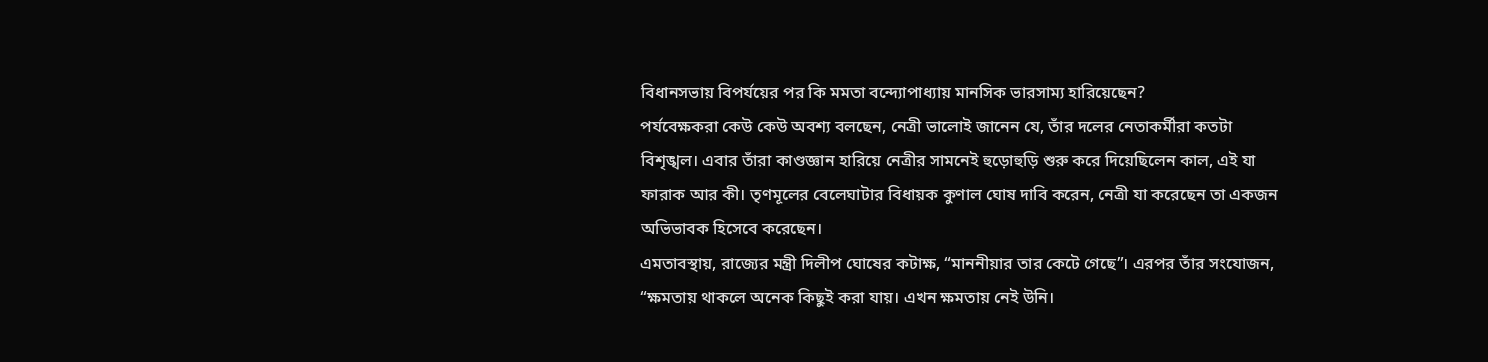বিধানসভায় বিপর্যয়ের পর কি মমতা বন্দ্যোপাধ্যায় মানসিক ভারসাম্য হারিয়েছেন?
পর্যবেক্ষকরা কেউ কেউ অবশ্য বলছেন, নেত্রী ভালোই জানেন যে, তাঁর দলের নেতাকর্মীরা কতটা বিশৃঙ্খল। এবার তাঁরা কাণ্ডজ্ঞান হারিয়ে নেত্রীর সামনেই হুড়োহুড়ি শুরু করে দিয়েছিলেন কাল, এই যা ফারাক আর কী। তৃণমূলের বেলেঘাটার বিধায়ক কুণাল ঘোষ দাবি করেন, নেত্রী যা করেছেন তা একজন অভিভাবক হিসেবে করেছেন।
এমতাবস্থায়, রাজ্যের মন্ত্রী দিলীপ ঘোষের কটাক্ষ, “মাননীয়ার তার কেটে গেছে”। এরপর তাঁর সংযোজন, “ক্ষমতায় থাকলে অনেক কিছুই করা যায়। এখন ক্ষমতায় নেই উনি।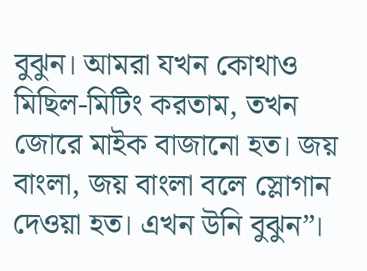বুঝুন। আমরা যখন কোথাও মিছিল-মিটিং করতাম, তখন জোরে মাইক বাজানো হত। জয় বাংলা, জয় বাংলা বলে স্লোগান দেওয়া হত। এখন উনি বুঝুন”।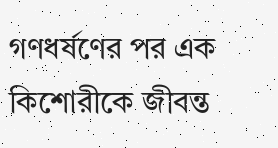গণধর্ষণের পর এক কিশোরীকে জীবন্ত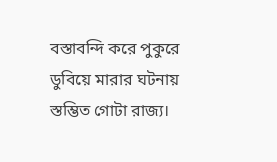বস্তাবন্দি করে পুকুরে ডুবিয়ে মারার ঘটনায় স্তম্ভিত গোটা রাজ্য।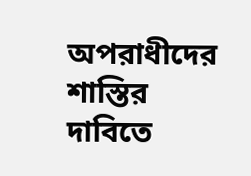অপরাধীদের শাস্তির দাবিতে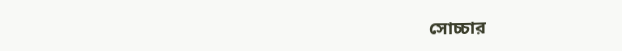সোচ্চার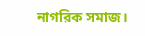নাগরিক সমাজ।